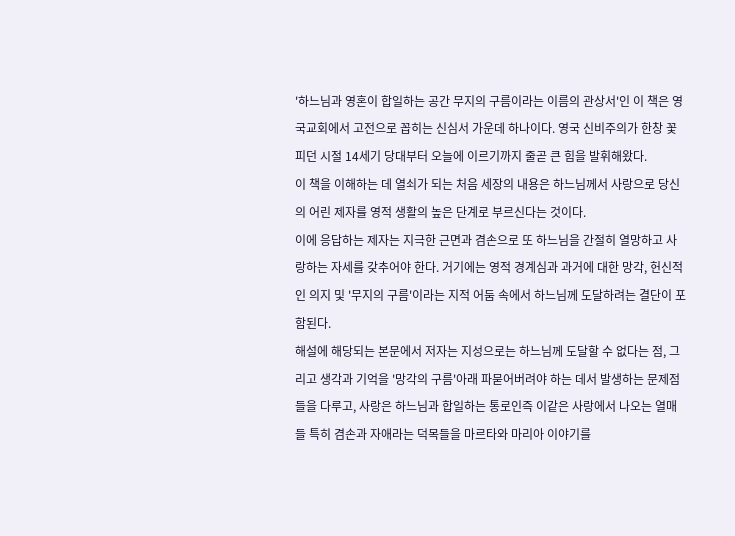'하느님과 영혼이 합일하는 공간 무지의 구름이라는 이름의 관상서'인 이 책은 영국교회에서 고전으로 꼽히는 신심서 가운데 하나이다. 영국 신비주의가 한창 꽃피던 시절 14세기 당대부터 오늘에 이르기까지 줄곧 큰 힘을 발휘해왔다.
이 책을 이해하는 데 열쇠가 되는 처음 세장의 내용은 하느님께서 사랑으로 당신의 어린 제자를 영적 생활의 높은 단계로 부르신다는 것이다.
이에 응답하는 제자는 지극한 근면과 겸손으로 또 하느님을 간절히 열망하고 사랑하는 자세를 갖추어야 한다. 거기에는 영적 경계심과 과거에 대한 망각, 헌신적인 의지 및 '무지의 구름'이라는 지적 어둠 속에서 하느님께 도달하려는 결단이 포함된다.
해설에 해당되는 본문에서 저자는 지성으로는 하느님께 도달할 수 없다는 점, 그리고 생각과 기억을 '망각의 구름'아래 파묻어버려야 하는 데서 발생하는 문제점들을 다루고, 사랑은 하느님과 합일하는 통로인즉 이같은 사랑에서 나오는 열매들 특히 겸손과 자애라는 덕목들을 마르타와 마리아 이야기를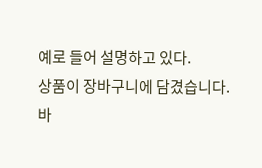예로 들어 설명하고 있다.
상품이 장바구니에 담겼습니다.
바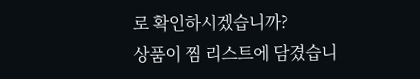로 확인하시겠습니까?
상품이 찜 리스트에 담겼습니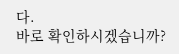다.
바로 확인하시겠습니까?